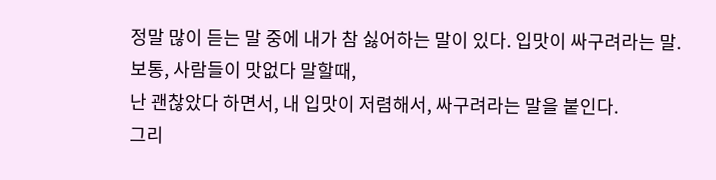정말 많이 듣는 말 중에 내가 참 싫어하는 말이 있다. 입맛이 싸구려라는 말.
보통, 사람들이 맛없다 말할때,
난 괜찮았다 하면서, 내 입맛이 저렴해서, 싸구려라는 말을 붙인다.
그리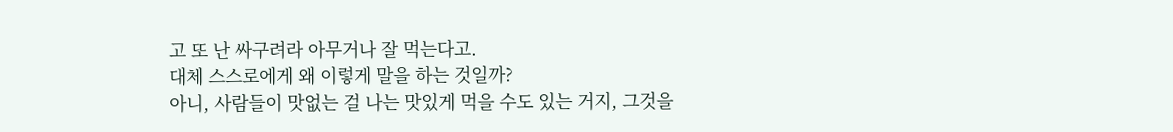고 또 난 싸구려라 아무거나 잘 먹는다고.
대체 스스로에게 왜 이렇게 말을 하는 것일까?
아니, 사람들이 맛없는 걸 나는 맛있게 먹을 수도 있는 거지, 그것을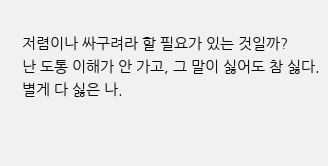저렴이나 싸구려라 할 필요가 있는 것일까?
난 도통 이해가 안 가고, 그 말이 싫어도 참 싫다.
별게 다 싫은 나.